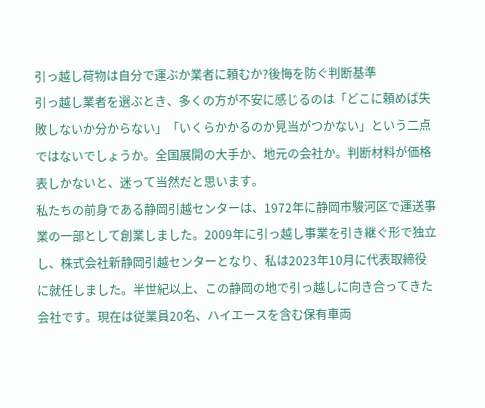引っ越し荷物は自分で運ぶか業者に頼むか?後悔を防ぐ判断基準
引っ越し業者を選ぶとき、多くの方が不安に感じるのは「どこに頼めば失敗しないか分からない」「いくらかかるのか見当がつかない」という二点ではないでしょうか。全国展開の大手か、地元の会社か。判断材料が価格表しかないと、迷って当然だと思います。
私たちの前身である静岡引越センターは、1972年に静岡市駿河区で運送事業の一部として創業しました。2009年に引っ越し事業を引き継ぐ形で独立し、株式会社新静岡引越センターとなり、私は2023年10月に代表取締役に就任しました。半世紀以上、この静岡の地で引っ越しに向き合ってきた会社です。現在は従業員20名、ハイエースを含む保有車両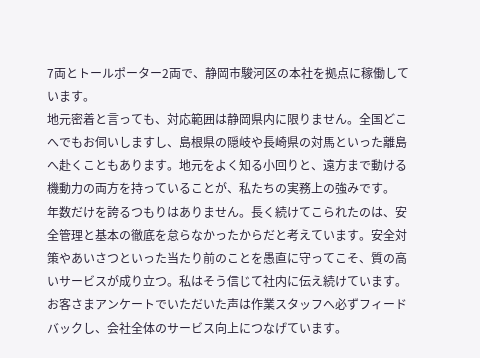7両とトールポーター2両で、静岡市駿河区の本社を拠点に稼働しています。
地元密着と言っても、対応範囲は静岡県内に限りません。全国どこへでもお伺いしますし、島根県の隠岐や長崎県の対馬といった離島へ赴くこともあります。地元をよく知る小回りと、遠方まで動ける機動力の両方を持っていることが、私たちの実務上の強みです。
年数だけを誇るつもりはありません。長く続けてこられたのは、安全管理と基本の徹底を怠らなかったからだと考えています。安全対策やあいさつといった当たり前のことを愚直に守ってこそ、質の高いサービスが成り立つ。私はそう信じて社内に伝え続けています。お客さまアンケートでいただいた声は作業スタッフへ必ずフィードバックし、会社全体のサービス向上につなげています。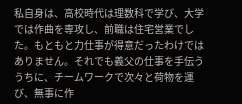私自身は、高校時代は理数科で学び、大学では作曲を専攻し、前職は住宅営業でした。もともと力仕事が得意だったわけではありません。それでも義父の仕事を手伝ううちに、チームワークで次々と荷物を運び、無事に作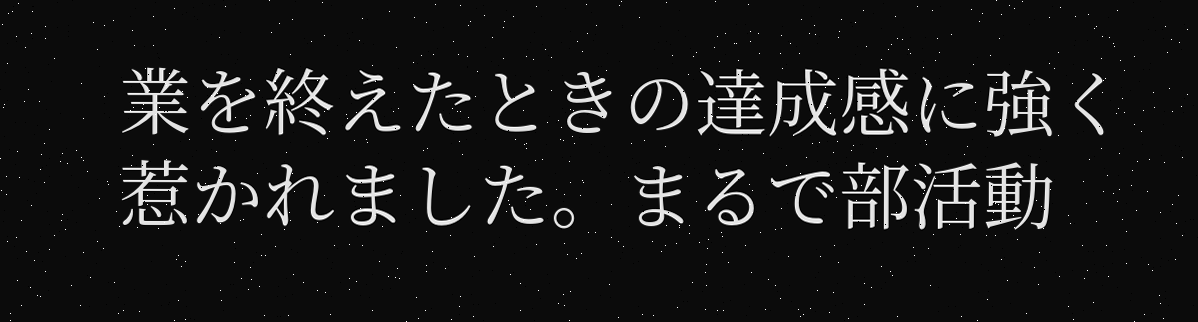業を終えたときの達成感に強く惹かれました。まるで部活動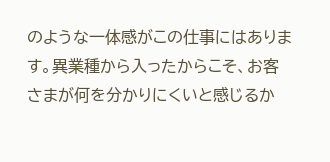のような一体感がこの仕事にはあります。異業種から入ったからこそ、お客さまが何を分かりにくいと感じるか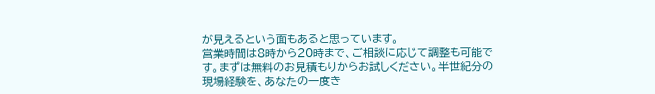が見えるという面もあると思っています。
営業時間は8時から20時まで、ご相談に応じて調整も可能です。まずは無料のお見積もりからお試しください。半世紀分の現場経験を、あなたの一度き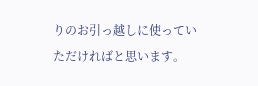りのお引っ越しに使っていただければと思います。